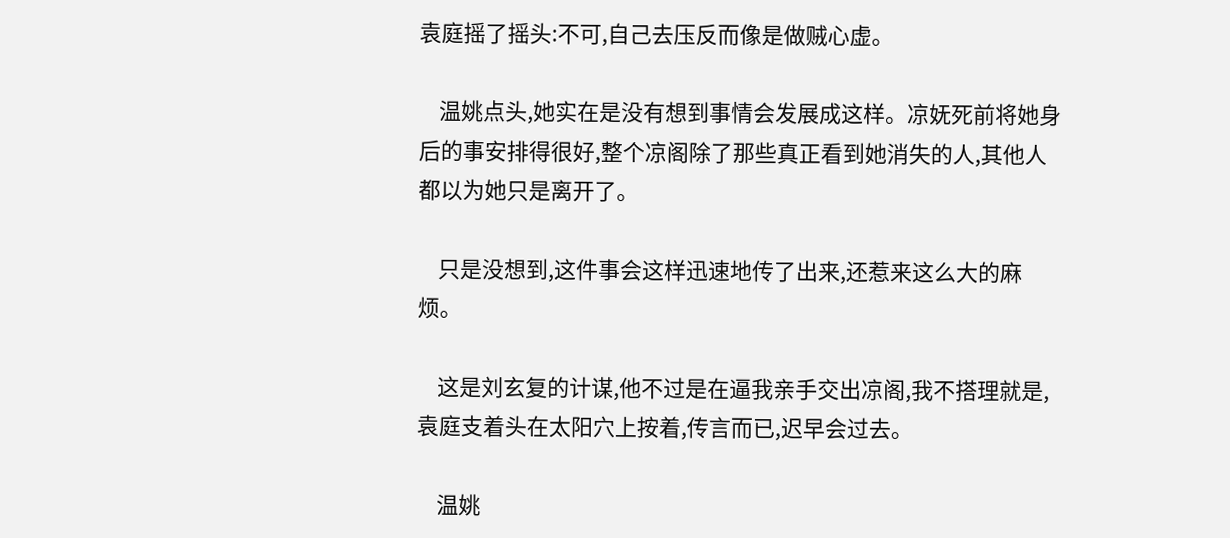袁庭摇了摇头:不可,自己去压反而像是做贼心虚。

    温姚点头,她实在是没有想到事情会发展成这样。凉妩死前将她身后的事安排得很好,整个凉阁除了那些真正看到她消失的人,其他人都以为她只是离开了。

    只是没想到,这件事会这样迅速地传了出来,还惹来这么大的麻烦。

    这是刘玄复的计谋,他不过是在逼我亲手交出凉阁,我不搭理就是,袁庭支着头在太阳穴上按着,传言而已,迟早会过去。

    温姚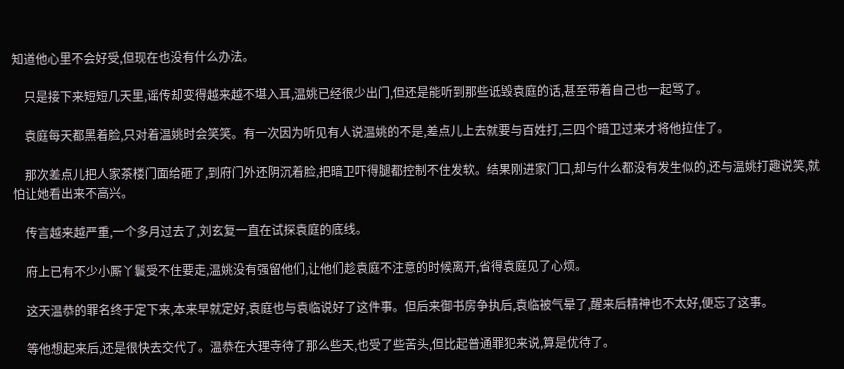知道他心里不会好受,但现在也没有什么办法。

    只是接下来短短几天里,谣传却变得越来越不堪入耳,温姚已经很少出门,但还是能听到那些诋毁袁庭的话,甚至带着自己也一起骂了。

    袁庭每天都黑着脸,只对着温姚时会笑笑。有一次因为听见有人说温姚的不是,差点儿上去就要与百姓打,三四个暗卫过来才将他拉住了。

    那次差点儿把人家茶楼门面给砸了,到府门外还阴沉着脸,把暗卫吓得腿都控制不住发软。结果刚进家门口,却与什么都没有发生似的,还与温姚打趣说笑,就怕让她看出来不高兴。

    传言越来越严重,一个多月过去了,刘玄复一直在试探袁庭的底线。

    府上已有不少小厮丫鬟受不住要走,温姚没有强留他们,让他们趁袁庭不注意的时候离开,省得袁庭见了心烦。

    这天温恭的罪名终于定下来,本来早就定好,袁庭也与袁临说好了这件事。但后来御书房争执后,袁临被气晕了,醒来后精神也不太好,便忘了这事。

    等他想起来后,还是很快去交代了。温恭在大理寺待了那么些天,也受了些苦头,但比起普通罪犯来说,算是优待了。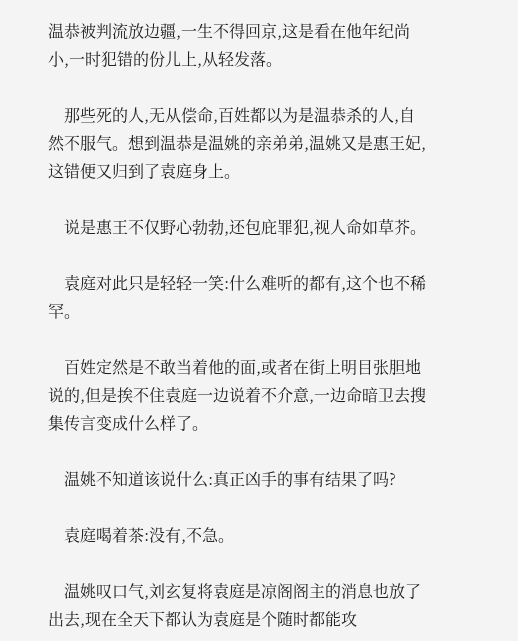温恭被判流放边疆,一生不得回京,这是看在他年纪尚小,一时犯错的份儿上,从轻发落。

    那些死的人,无从偿命,百姓都以为是温恭杀的人,自然不服气。想到温恭是温姚的亲弟弟,温姚又是惠王妃,这错便又归到了袁庭身上。

    说是惠王不仅野心勃勃,还包庇罪犯,视人命如草芥。

    袁庭对此只是轻轻一笑:什么难听的都有,这个也不稀罕。

    百姓定然是不敢当着他的面,或者在街上明目张胆地说的,但是挨不住袁庭一边说着不介意,一边命暗卫去搜集传言变成什么样了。

    温姚不知道该说什么:真正凶手的事有结果了吗?

    袁庭喝着茶:没有,不急。

    温姚叹口气,刘玄复将袁庭是凉阁阁主的消息也放了出去,现在全天下都认为袁庭是个随时都能攻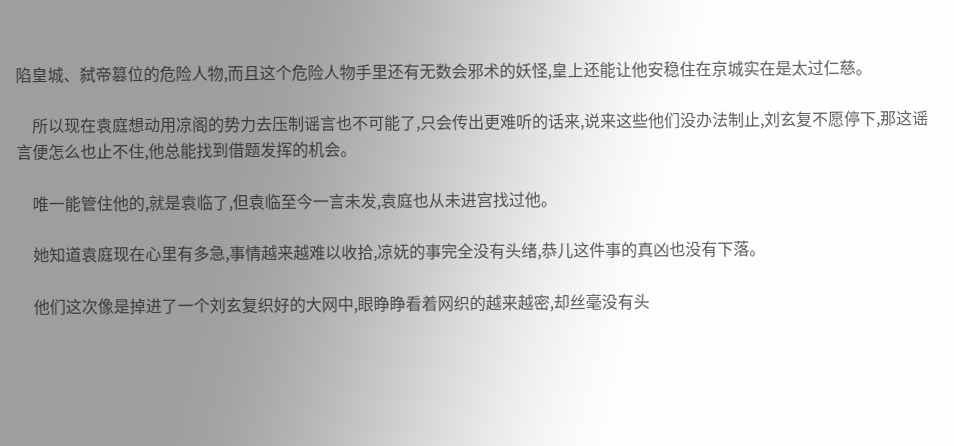陷皇城、弑帝篡位的危险人物,而且这个危险人物手里还有无数会邪术的妖怪,皇上还能让他安稳住在京城实在是太过仁慈。

    所以现在袁庭想动用凉阁的势力去压制谣言也不可能了,只会传出更难听的话来,说来这些他们没办法制止,刘玄复不愿停下,那这谣言便怎么也止不住,他总能找到借题发挥的机会。

    唯一能管住他的,就是袁临了,但袁临至今一言未发,袁庭也从未进宫找过他。

    她知道袁庭现在心里有多急,事情越来越难以收拾,凉妩的事完全没有头绪,恭儿这件事的真凶也没有下落。

    他们这次像是掉进了一个刘玄复织好的大网中,眼睁睁看着网织的越来越密,却丝毫没有头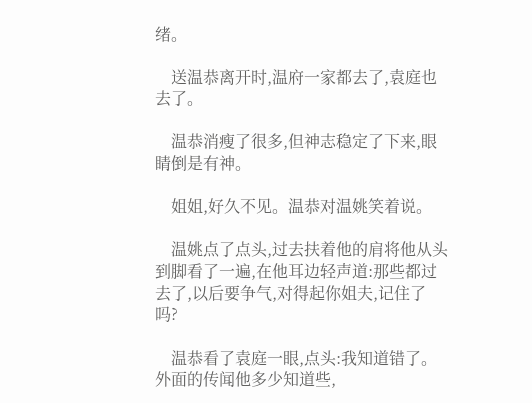绪。

    送温恭离开时,温府一家都去了,袁庭也去了。

    温恭消瘦了很多,但神志稳定了下来,眼睛倒是有神。

    姐姐,好久不见。温恭对温姚笑着说。

    温姚点了点头,过去扶着他的肩将他从头到脚看了一遍,在他耳边轻声道:那些都过去了,以后要争气,对得起你姐夫,记住了吗?

    温恭看了袁庭一眼,点头:我知道错了。外面的传闻他多少知道些,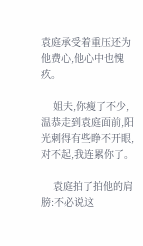袁庭承受着重压还为他费心,他心中也愧疚。

    姐夫,你瘦了不少,温恭走到袁庭面前,阳光刺得有些睁不开眼,对不起,我连累你了。

    袁庭拍了拍他的肩膀:不必说这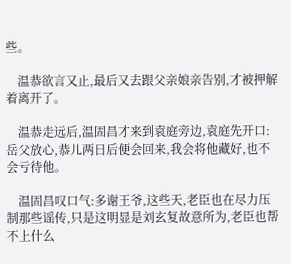些。

    温恭欲言又止,最后又去跟父亲娘亲告别,才被押解着离开了。

    温恭走远后,温固昌才来到袁庭旁边,袁庭先开口:岳父放心,恭儿两日后便会回来,我会将他藏好,也不会亏待他。

    温固昌叹口气:多谢王爷,这些天,老臣也在尽力压制那些谣传,只是这明显是刘玄复故意所为,老臣也帮不上什么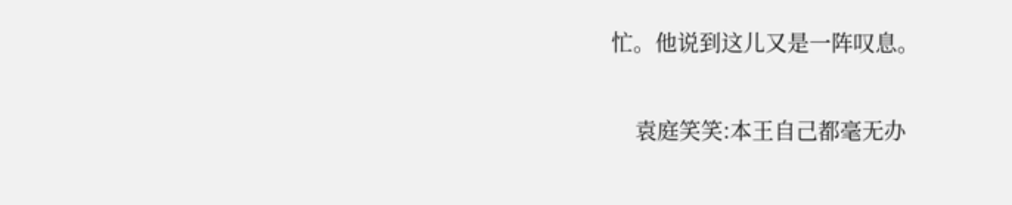忙。他说到这儿又是一阵叹息。

    袁庭笑笑:本王自己都毫无办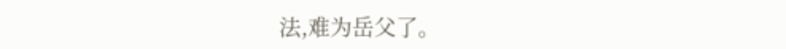法,难为岳父了。